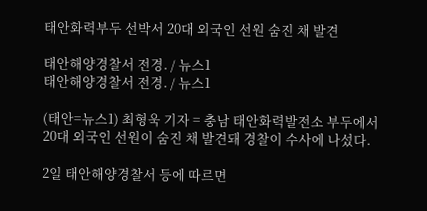태안화력부두 선박서 20대 외국인 선원 숨진 채 발견

태안해양경찰서 전경. / 뉴스1
태안해양경찰서 전경. / 뉴스1

(태안=뉴스1) 최형욱 기자 = 충남 태안화력발전소 부두에서 20대 외국인 선원이 숨진 채 발견돼 경찰이 수사에 나섰다.

2일 태안해양경찰서 등에 따르면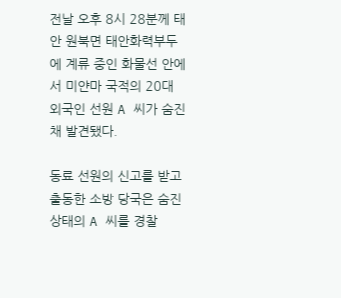전날 오후 8시 28분께 태안 원북면 태안화력부두에 계류 중인 화물선 안에서 미얀마 국적의 20대 외국인 선원 A 씨가 숨진 채 발견됐다.

동료 선원의 신고를 받고 출동한 소방 당국은 숨진 상태의 A 씨를 경찰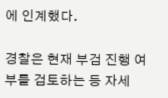에 인계했다.

경찰은 현재 부검 진행 여부를 검토하는 등 자세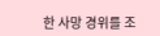한 사망 경위를 조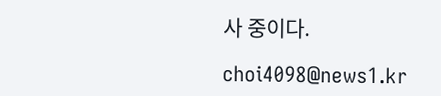사 중이다.

choi4098@news1.kr